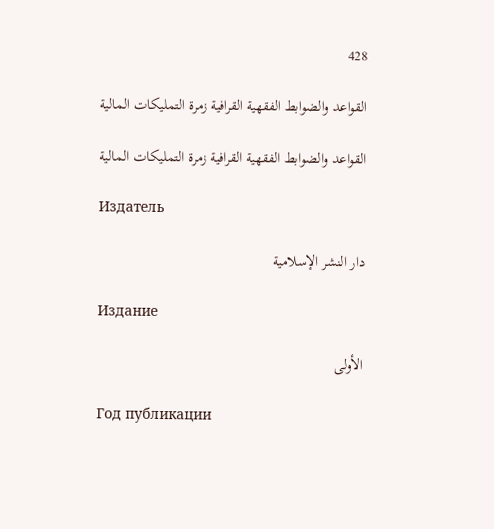428

القواعد والضوابط الفقهية القرافية زمرة التمليكات المالية

القواعد والضوابط الفقهية القرافية زمرة التمليكات المالية

Издатель

دار النشر الإسلامية

Издание

الأولى

Год публикации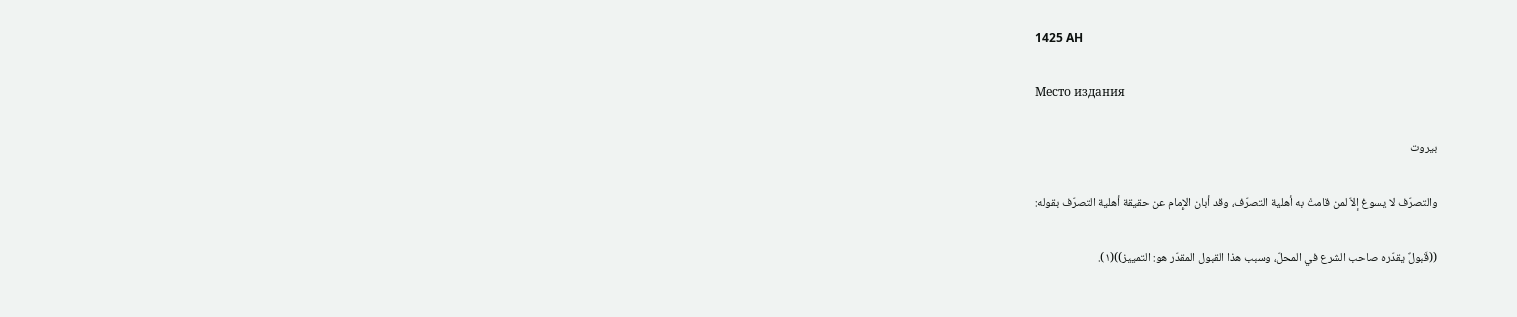1425 AH

Место издания

بيروت

والتصرّف لا يسوغ إلاّ لمن قامتْ به أهلية التصرّف، وقد أبان الإِمام عن حقيقة أهلية التصرّف بقوله:

((قَبولٌ يقدّره صاحب الشرع في المحلّ، وسبب هذا القبول المقدّر هو: التمييز))(١).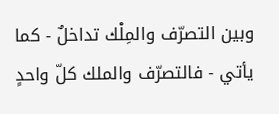وبين التصرّف والمِلْك تداخلٌ - كما يأتي - فالتصرّف والملك كلّ واحدٍ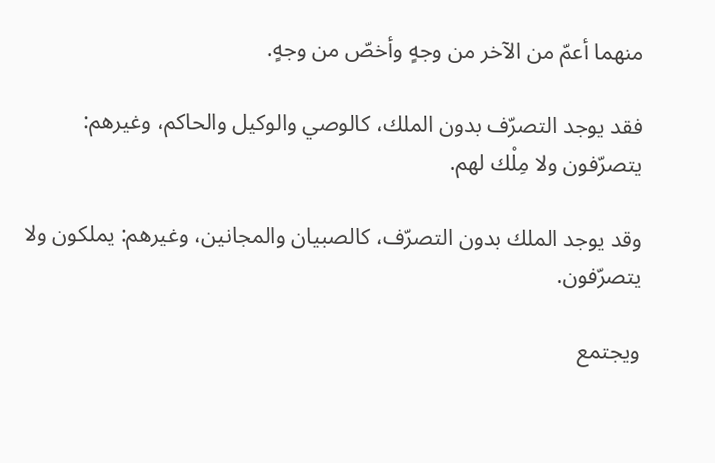منهما أعمّ من الآخر من وجهٍ وأخصّ من وجهٍ.

فقد يوجد التصرّف بدون الملك، كالوصي والوكيل والحاكم، وغيرهم: یتصرّفون ولا مِلْك لهم.

وقد يوجد الملك بدون التصرّف، كالصبيان والمجانين، وغيرهم: یملکون ولا يتصرّفون.

ويجتمع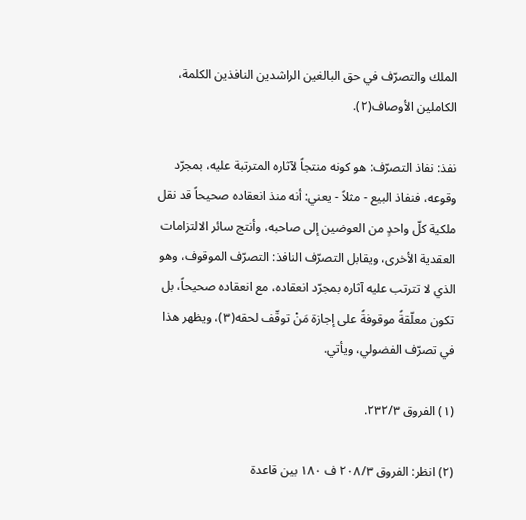الملك والتصرّف في حق البالغين الراشدين النافذين الكلمة، الکاملین الأوصاف(٢).

نفذ: نفاذ التصرّف: هو كونه منتجاً لآثاره المترتبة عليه، بمجرّد وقوعه، فنفاذ البيع - مثلاً - يعني: أنه منذ انعقاده صحيحاً قد نقل ملكية كلّ واحدٍ من العوضين إلى صاحبه، وأنتج سائر الالتزامات العقدية الأخرى، ويقابل التصرّف النافذ: التصرّف الموقوف، وهو الذي لا تترتب عليه آثاره بمجرّد انعقاده، مع انعقاده صحيحاً، بل تكون معلّقةً موقوفةً على إجازة مَنْ توقّف لحقه(٣)، ويظهر هذا في تصرّف الفضولي، ويأتي.

(١) الفروق ٢٣٢/٣.

(٢) انظر: الفروق ٢٠٨/٣ ف ١٨٠ بين قاعدة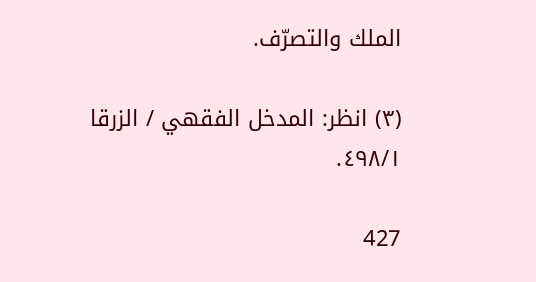الملك والتصرّف.

(٣) انظر: المدخل الفقهي / الزرقا ٤٩٨/١.

427